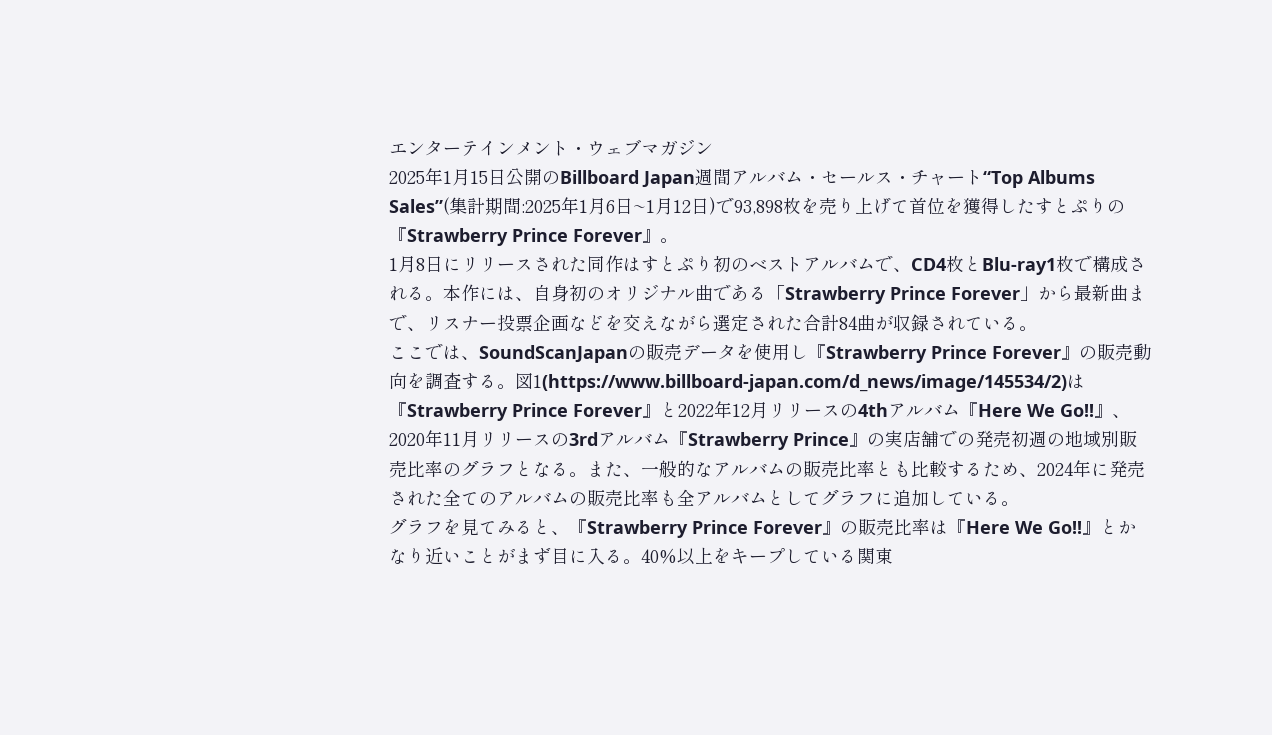エンターテインメント・ウェブマガジン
2025年1月15日公開のBillboard Japan週間アルバム・セールス・チャート“Top Albums Sales”(集計期間:2025年1月6日~1月12日)で93,898枚を売り上げて首位を獲得したすとぷりの『Strawberry Prince Forever』。
1月8日にリリースされた同作はすとぷり初のベストアルバムで、CD4枚とBlu-ray1枚で構成される。本作には、自身初のオリジナル曲である「Strawberry Prince Forever」から最新曲まで、リスナー投票企画などを交えながら選定された合計84曲が収録されている。
ここでは、SoundScanJapanの販売データを使用し『Strawberry Prince Forever』の販売動向を調査する。図1(https://www.billboard-japan.com/d_news/image/145534/2)は『Strawberry Prince Forever』と2022年12月リリースの4thアルバム『Here We Go!!』、2020年11月リリースの3rdアルバム『Strawberry Prince』の実店舗での発売初週の地域別販売比率のグラフとなる。また、一般的なアルバムの販売比率とも比較するため、2024年に発売された全てのアルバムの販売比率も全アルバムとしてグラフに追加している。
グラフを見てみると、『Strawberry Prince Forever』の販売比率は『Here We Go!!』とかなり近いことがまず目に入る。40%以上をキープしている関東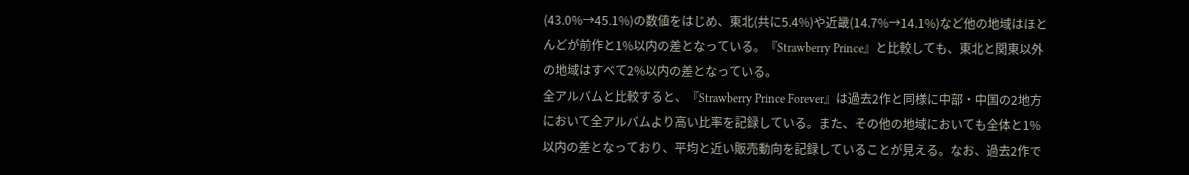(43.0%→45.1%)の数値をはじめ、東北(共に5.4%)や近畿(14.7%→14.1%)など他の地域はほとんどが前作と1%以内の差となっている。『Strawberry Prince』と比較しても、東北と関東以外の地域はすべて2%以内の差となっている。
全アルバムと比較すると、『Strawberry Prince Forever』は過去2作と同様に中部・中国の2地方において全アルバムより高い比率を記録している。また、その他の地域においても全体と1%以内の差となっており、平均と近い販売動向を記録していることが見える。なお、過去2作で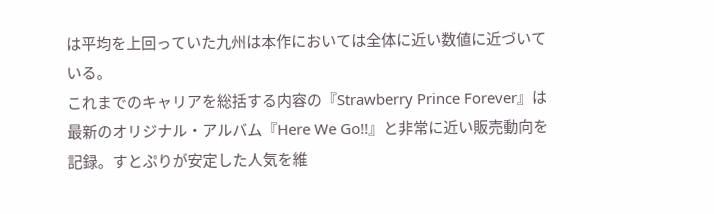は平均を上回っていた九州は本作においては全体に近い数値に近づいている。
これまでのキャリアを総括する内容の『Strawberry Prince Forever』は最新のオリジナル・アルバム『Here We Go!!』と非常に近い販売動向を記録。すとぷりが安定した人気を維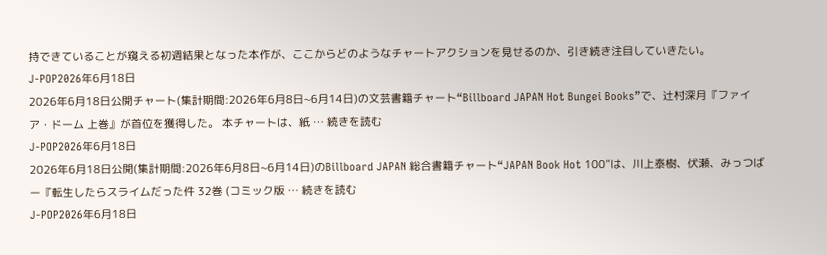持できていることが窺える初週結果となった本作が、ここからどのようなチャートアクションを見せるのか、引き続き注目していきたい。
J-POP2026年6月18日
2026年6月18日公開チャート(集計期間:2026年6月8日~6月14日)の文芸書籍チャート“Billboard JAPAN Hot Bungei Books”で、辻村深月『ファイア・ドーム 上巻』が首位を獲得した。 本チャートは、紙 … 続きを読む
J-POP2026年6月18日
2026年6月18日公開(集計期間:2026年6月8日~6月14日)のBillboard JAPAN 総合書籍チャート“JAPAN Book Hot 100”は、川上泰樹、伏瀬、みっつばー『転生したらスライムだった件 32巻 (コミック版 … 続きを読む
J-POP2026年6月18日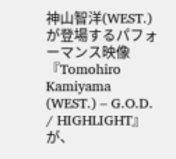神山智洋(WEST.)が登場するパフォーマンス映像『Tomohiro Kamiyama (WEST.) – G.O.D. / HIGHLIGHT』が、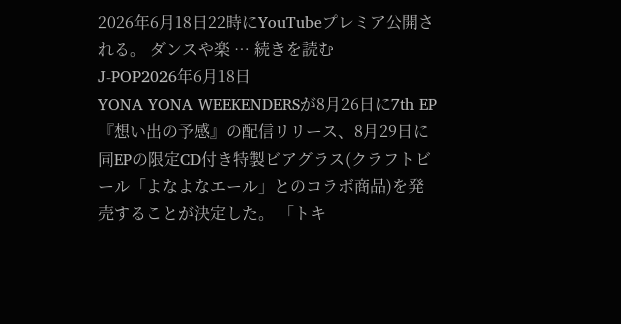2026年6月18日22時にYouTubeプレミア公開される。 ダンスや楽 … 続きを読む
J-POP2026年6月18日
YONA YONA WEEKENDERSが8月26日に7th EP『想い出の予感』の配信リリース、8月29日に同EPの限定CD付き特製ビアグラス(クラフトビール「よなよなエール」とのコラボ商品)を発売することが決定した。 「トキ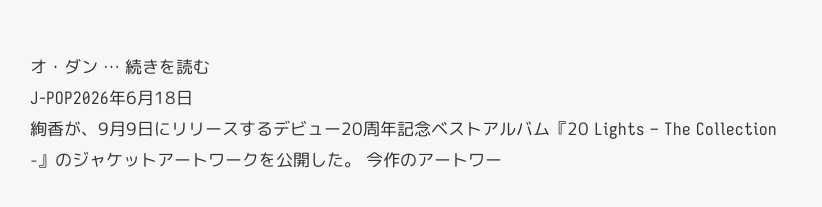オ・ダン … 続きを読む
J-POP2026年6月18日
絢香が、9月9日にリリースするデビュー20周年記念ベストアルバム『20 Lights – The Collection -』のジャケットアートワークを公開した。 今作のアートワー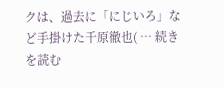クは、過去に「にじいろ」など手掛けた千原徹也( … 続きを読む